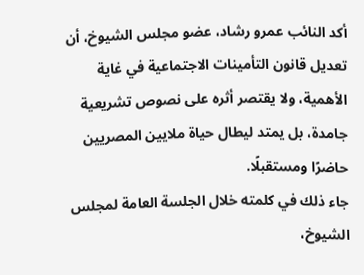أكد النائب عمرو رشاد، عضو مجلس الشيوخ، أن تعديل قانون التأمينات الاجتماعية في غاية الأهمية، ولا يقتصر أثره على نصوص تشريعية جامدة، بل يمتد ليطال حياة ملايين المصريين حاضرًا ومستقبلًا.
جاء ذلك في كلمته خلال الجلسة العامة لمجلس الشيوخ،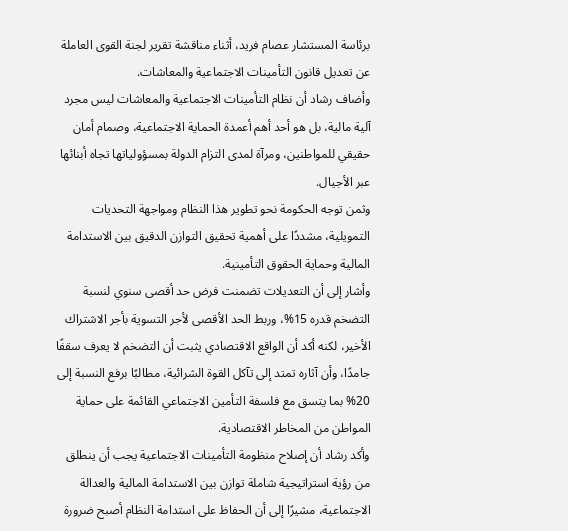برئاسة المستشار عصام فريد، أثناء مناقشة تقرير لجنة القوى العاملة عن تعديل قانون التأمينات الاجتماعية والمعاشات.
وأضاف رشاد أن نظام التأمينات الاجتماعية والمعاشات ليس مجرد آلية مالية، بل هو أحد أهم أعمدة الحماية الاجتماعية، وصمام أمان حقيقي للمواطنين، ومرآة لمدى التزام الدولة بمسؤولياتها تجاه أبنائها عبر الأجيال.
وثمن توجه الحكومة نحو تطوير هذا النظام ومواجهة التحديات التمويلية، مشددًا على أهمية تحقيق التوازن الدقيق بين الاستدامة المالية وحماية الحقوق التأمينية.
وأشار إلى أن التعديلات تضمنت فرض حد أقصى سنوي لنسبة التضخم قدره 15%، وربط الحد الأقصى لأجر التسوية بأجر الاشتراك الأخير، لكنه أكد أن الواقع الاقتصادي يثبت أن التضخم لا يعرف سقفًا جامدًا، وأن آثاره تمتد إلى تآكل القوة الشرائية، مطالبًا برفع النسبة إلى 20% بما يتسق مع فلسفة التأمين الاجتماعي القائمة على حماية المواطن من المخاطر الاقتصادية.
وأكد رشاد أن إصلاح منظومة التأمينات الاجتماعية يجب أن ينطلق من رؤية استراتيجية شاملة توازن بين الاستدامة المالية والعدالة الاجتماعية، مشيرًا إلى أن الحفاظ على استدامة النظام أصبح ضرورة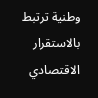وطنية ترتبط بالاستقرار الاقتصادي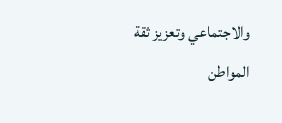والاجتماعي وتعزيز ثقة المواطن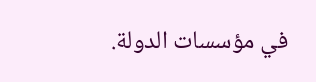في مؤسسات الدولة.